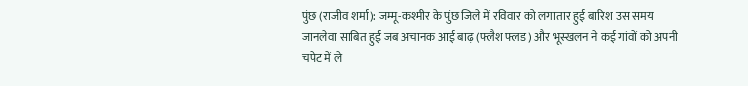पुंछ (राजीव शर्मा): जम्मू-कश्मीर के पुंछ जिले में रविवार को लगातार हुई बारिश उस समय जानलेवा साबित हुई जब अचानक आई बाढ़ (फ्लैश फ्लड) और भूस्खलन ने कई गांवों को अपनी चपेट में ले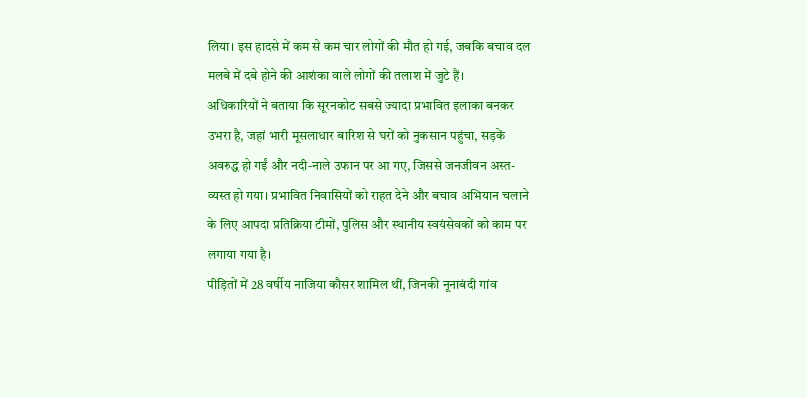लिया। इस हादसे में कम से कम चार लोगों की मौत हो गई, जबकि बचाव दल मलबे में दबे होने की आशंका वाले लोगों की तलाश में जुटे हैं।
अधिकारियों ने बताया कि सूरनकोट सबसे ज्यादा प्रभावित इलाका बनकर उभरा है, जहां भारी मूसलाधार बारिश से घरों को नुकसान पहुंचा, सड़कें अवरुद्ध हो गईं और नदी-नाले उफान पर आ गए, जिससे जनजीवन अस्त-व्यस्त हो गया। प्रभावित निवासियों को राहत देने और बचाव अभियान चलाने के लिए आपदा प्रतिक्रिया टीमों, पुलिस और स्थानीय स्वयंसेवकों को काम पर लगाया गया है।
पीड़ितों में 28 वर्षीय नाजिया कौसर शामिल थीं, जिनकी नूनाबंदी गांव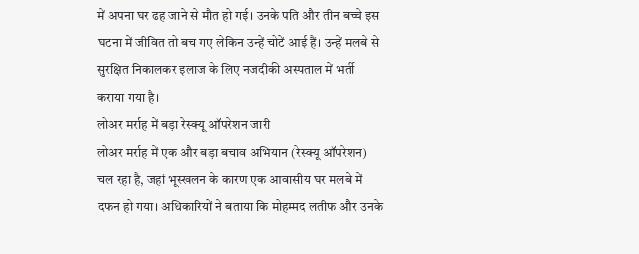में अपना घर ढह जाने से मौत हो गई। उनके पति और तीन बच्चे इस घटना में जीवित तो बच गए लेकिन उन्हें चोटें आई हैं। उन्हें मलबे से सुरक्षित निकालकर इलाज के लिए नजदीकी अस्पताल में भर्ती कराया गया है।
लोअर मर्राह में बड़ा रेस्क्यू ऑपरेशन जारी
लोअर मर्राह में एक और बड़ा बचाव अभियान (रेस्क्यू ऑपरेशन) चल रहा है, जहां भूस्खलन के कारण एक आवासीय घर मलबे में दफन हो गया। अधिकारियों ने बताया कि मोहम्मद लतीफ और उनके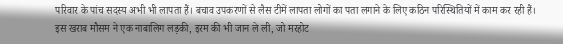परिवार के पांच सदस्य अभी भी लापता हैं। बचाव उपकरणों से लैस टीमें लापता लोगों का पता लगाने के लिए कठिन परिस्थितियों में काम कर रही हैं।
इस खराब मौसम ने एक नाबालिग लड़की, इरम की भी जान ले ली, जो मरहोट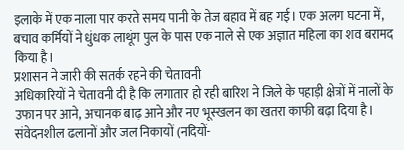इलाके में एक नाला पार करते समय पानी के तेज बहाव में बह गई। एक अलग घटना में, बचाव कर्मियों ने धुंधक लाथूंग पुल के पास एक नाले से एक अज्ञात महिला का शव बरामद किया है।
प्रशासन ने जारी की सतर्क रहने की चेतावनी
अधिकारियों ने चेतावनी दी है कि लगातार हो रही बारिश ने जिले के पहाड़ी क्षेत्रों में नालों के उफान पर आने, अचानक बाढ़ आने और नए भूस्खलन का खतरा काफी बढ़ा दिया है। संवेदनशील ढलानों और जल निकायों (नदियों-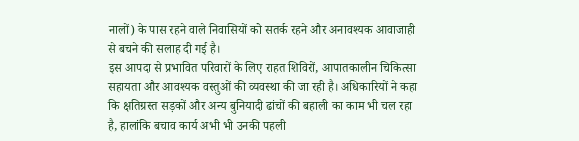नालों) के पास रहने वाले निवासियों को सतर्क रहने और अनावश्यक आवाजाही से बचने की सलाह दी गई है।
इस आपदा से प्रभावित परिवारों के लिए राहत शिविरों, आपातकालीन चिकित्सा सहायता और आवश्यक वस्तुओं की व्यवस्था की जा रही है। अधिकारियों ने कहा कि क्षतिग्रस्त सड़कों और अन्य बुनियादी ढांचों की बहाली का काम भी चल रहा है, हालांकि बचाव कार्य अभी भी उनकी पहली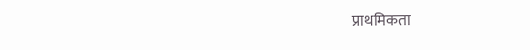प्राथमिकता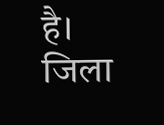है।
जिला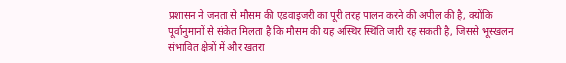प्रशासन ने जनता से मौसम की एडवाइजरी का पूरी तरह पालन करने की अपील की है, क्योंकि पूर्वानुमानों से संकेत मिलता है कि मौसम की यह अस्थिर स्थिति जारी रह सकती है, जिससे भूस्खलन संभावित क्षेत्रों में और खतरा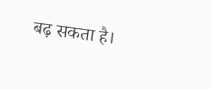बढ़ सकता है।